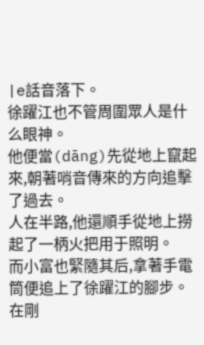|e話音落下。
徐躍江也不管周圍眾人是什么眼神。
他便當(dāng)先從地上竄起來,朝著哨音傳來的方向追擊了過去。
人在半路,他還順手從地上撈起了一柄火把用于照明。
而小富也緊隨其后,拿著手電筒便追上了徐躍江的腳步。
在剛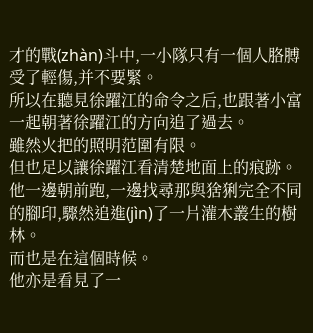才的戰(zhàn)斗中,一小隊只有一個人胳膊受了輕傷,并不要緊。
所以在聽見徐躍江的命令之后,也跟著小富一起朝著徐躍江的方向追了過去。
雖然火把的照明范圍有限。
但也足以讓徐躍江看清楚地面上的痕跡。
他一邊朝前跑,一邊找尋那與猞猁完全不同的腳印,驟然追進(jìn)了一片灌木叢生的樹林。
而也是在這個時候。
他亦是看見了一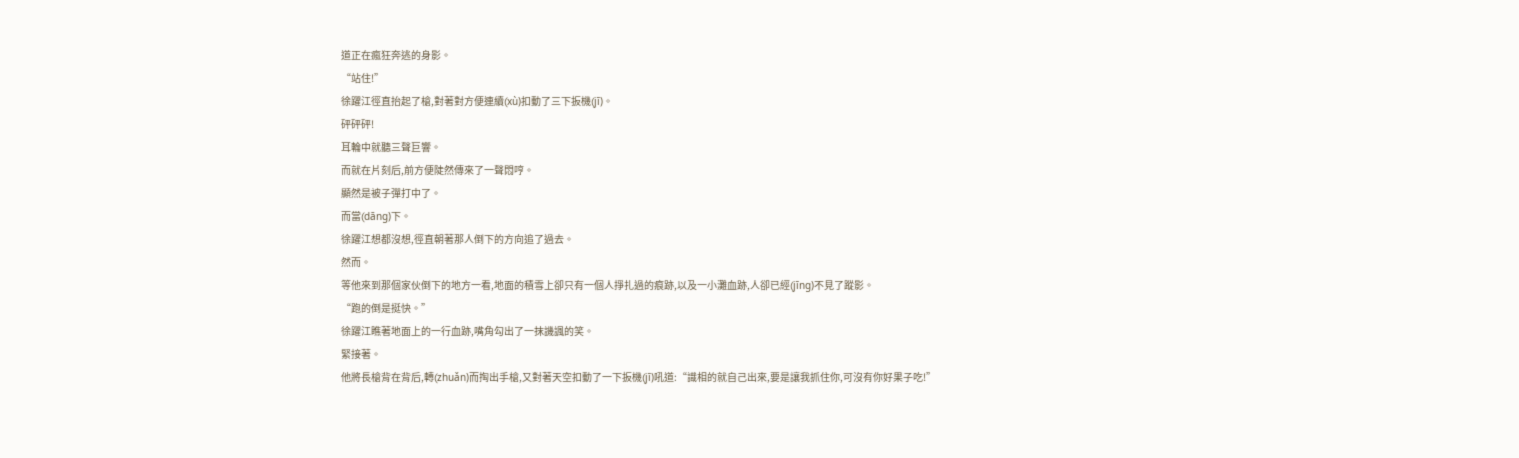道正在瘋狂奔逃的身影。
“站住!”
徐躍江徑直抬起了槍,對著對方便連續(xù)扣動了三下扳機(jī)。
砰砰砰!
耳輪中就聽三聲巨響。
而就在片刻后,前方便陡然傳來了一聲悶哼。
顯然是被子彈打中了。
而當(dāng)下。
徐躍江想都沒想,徑直朝著那人倒下的方向追了過去。
然而。
等他來到那個家伙倒下的地方一看,地面的積雪上卻只有一個人掙扎過的痕跡,以及一小灘血跡,人卻已經(jīng)不見了蹤影。
“跑的倒是挺快。”
徐躍江瞧著地面上的一行血跡,嘴角勾出了一抹譏諷的笑。
緊接著。
他將長槍背在背后,轉(zhuǎn)而掏出手槍,又對著天空扣動了一下扳機(jī)吼道:“識相的就自己出來,要是讓我抓住你,可沒有你好果子吃!”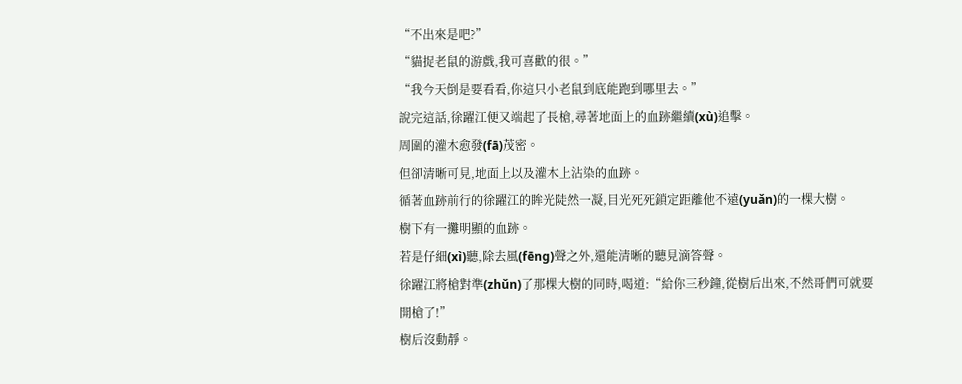“不出來是吧?”
“貓捉老鼠的游戲,我可喜歡的很。”
“我今天倒是要看看,你這只小老鼠到底能跑到哪里去。”
說完這話,徐躍江便又端起了長槍,尋著地面上的血跡繼續(xù)追擊。
周圍的灌木愈發(fā)茂密。
但卻清晰可見,地面上以及灌木上沾染的血跡。
循著血跡前行的徐躍江的眸光陡然一凝,目光死死鎖定距離他不遠(yuǎn)的一棵大樹。
樹下有一攤明顯的血跡。
若是仔細(xì)聽,除去風(fēng)聲之外,還能清晰的聽見滴答聲。
徐躍江將槍對準(zhǔn)了那棵大樹的同時,喝道:“給你三秒鐘,從樹后出來,不然哥們可就要開槍了!”
樹后沒動靜。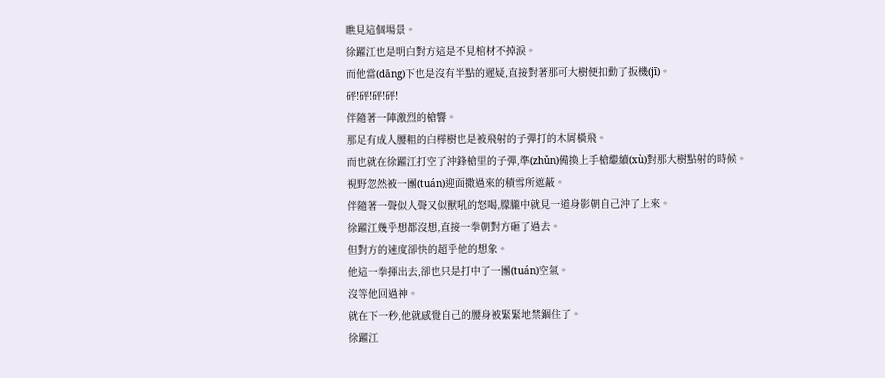瞧見這個場景。
徐躍江也是明白對方這是不見棺材不掉淚。
而他當(dāng)下也是沒有半點的遲疑,直接對著那可大樹便扣動了扳機(jī)。
砰!砰!砰!砰!
伴隨著一陣激烈的槍響。
那足有成人腰粗的白樺樹也是被飛射的子彈打的木屑橫飛。
而也就在徐躍江打空了沖鋒槍里的子彈,準(zhǔn)備換上手槍繼續(xù)對那大樹點射的時候。
視野忽然被一團(tuán)迎面撒過來的積雪所遮蔽。
伴隨著一聲似人聲又似獸吼的怒喝,朦朧中就見一道身影朝自己沖了上來。
徐躍江幾乎想都沒想,直接一拳朝對方砸了過去。
但對方的速度卻快的超乎他的想象。
他這一拳揮出去,卻也只是打中了一團(tuán)空氣。
沒等他回過神。
就在下一秒,他就感覺自己的腰身被緊緊地禁錮住了。
徐躍江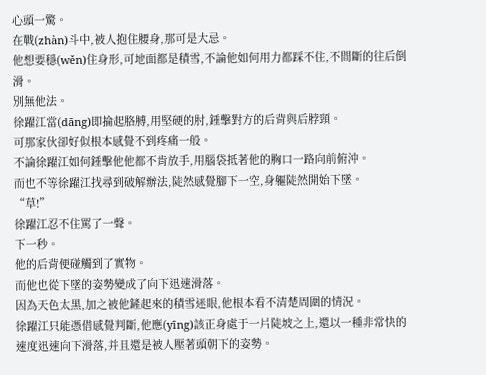心頭一驚。
在戰(zhàn)斗中,被人抱住腰身,那可是大忌。
他想要穩(wěn)住身形,可地面都是積雪,不論他如何用力都踩不住,不間斷的往后倒滑。
別無他法。
徐躍江當(dāng)即掄起胳膊,用堅硬的肘,錘擊對方的后背與后脖頸。
可那家伙卻好似根本感覺不到疼痛一般。
不論徐躍江如何錘擊他他都不肯放手,用腦袋抵著他的胸口一路向前俯沖。
而也不等徐躍江找尋到破解辦法,陡然感覺腳下一空,身軀陡然開始下墜。
“草!”
徐躍江忍不住罵了一聲。
下一秒。
他的后背便碰觸到了實物。
而他也從下墜的姿勢變成了向下迅速滑落。
因為天色太黑,加之被他鏟起來的積雪迷眼,他根本看不清楚周圍的情況。
徐躍江只能憑借感覺判斷,他應(yīng)該正身處于一片陡坡之上,還以一種非常快的速度迅速向下滑落,并且還是被人壓著頭朝下的姿勢。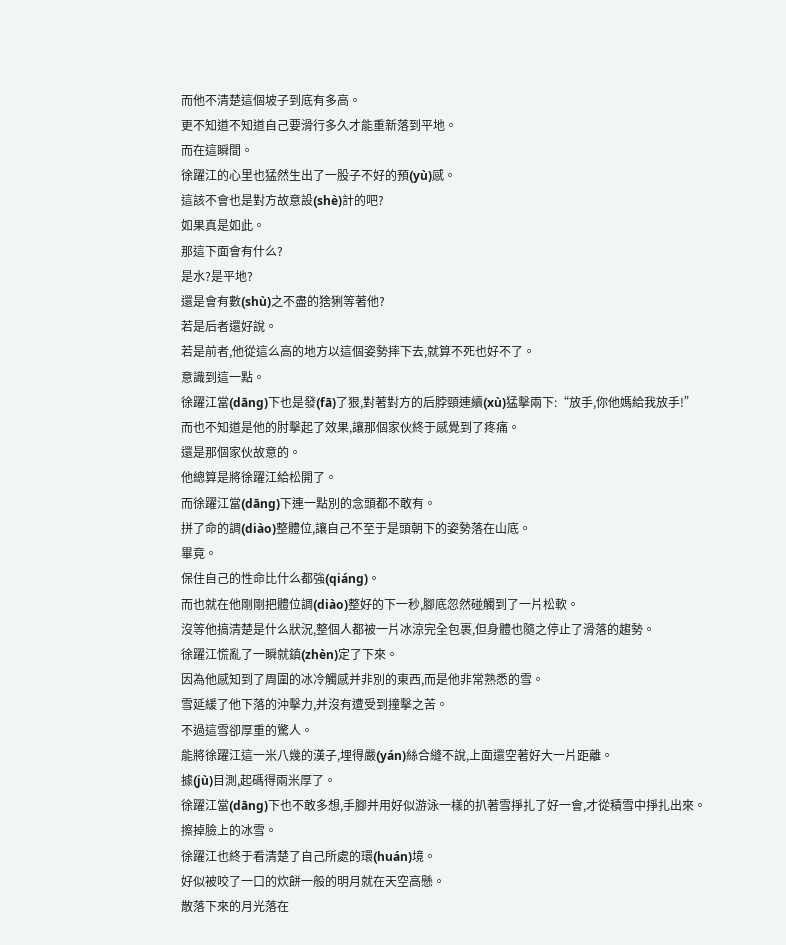而他不清楚這個坡子到底有多高。
更不知道不知道自己要滑行多久才能重新落到平地。
而在這瞬間。
徐躍江的心里也猛然生出了一股子不好的預(yù)感。
這該不會也是對方故意設(shè)計的吧?
如果真是如此。
那這下面會有什么?
是水?是平地?
還是會有數(shù)之不盡的猞猁等著他?
若是后者還好說。
若是前者,他從這么高的地方以這個姿勢摔下去,就算不死也好不了。
意識到這一點。
徐躍江當(dāng)下也是發(fā)了狠,對著對方的后脖頸連續(xù)猛擊兩下:“放手,你他媽給我放手!”
而也不知道是他的肘擊起了效果,讓那個家伙終于感覺到了疼痛。
還是那個家伙故意的。
他總算是將徐躍江給松開了。
而徐躍江當(dāng)下連一點別的念頭都不敢有。
拼了命的調(diào)整體位,讓自己不至于是頭朝下的姿勢落在山底。
畢竟。
保住自己的性命比什么都強(qiáng)。
而也就在他剛剛把體位調(diào)整好的下一秒,腳底忽然碰觸到了一片松軟。
沒等他搞清楚是什么狀況,整個人都被一片冰涼完全包裹,但身體也隨之停止了滑落的趨勢。
徐躍江慌亂了一瞬就鎮(zhèn)定了下來。
因為他感知到了周圍的冰冷觸感并非別的東西,而是他非常熟悉的雪。
雪延緩了他下落的沖擊力,并沒有遭受到撞擊之苦。
不過這雪卻厚重的驚人。
能將徐躍江這一米八幾的漢子,埋得嚴(yán)絲合縫不說,上面還空著好大一片距離。
據(jù)目測,起碼得兩米厚了。
徐躍江當(dāng)下也不敢多想,手腳并用好似游泳一樣的扒著雪掙扎了好一會,才從積雪中掙扎出來。
擦掉臉上的冰雪。
徐躍江也終于看清楚了自己所處的環(huán)境。
好似被咬了一口的炊餅一般的明月就在天空高懸。
散落下來的月光落在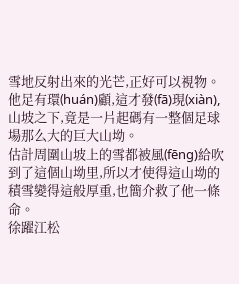雪地反射出來的光芒,正好可以視物。
他足有環(huán)顧,這才發(fā)現(xiàn),山坡之下,竟是一片起碼有一整個足球場那么大的巨大山坳。
估計周圍山坡上的雪都被風(fēng)給吹到了這個山坳里,所以才使得這山坳的積雪變得這般厚重,也簡介救了他一條命。
徐躍江松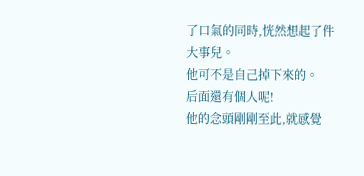了口氣的同時,恍然想起了件大事兒。
他可不是自己掉下來的。
后面還有個人呢!
他的念頭剛剛至此,就感覺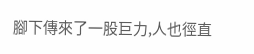腳下傳來了一股巨力,人也徑直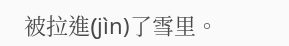被拉進(jìn)了雪里。